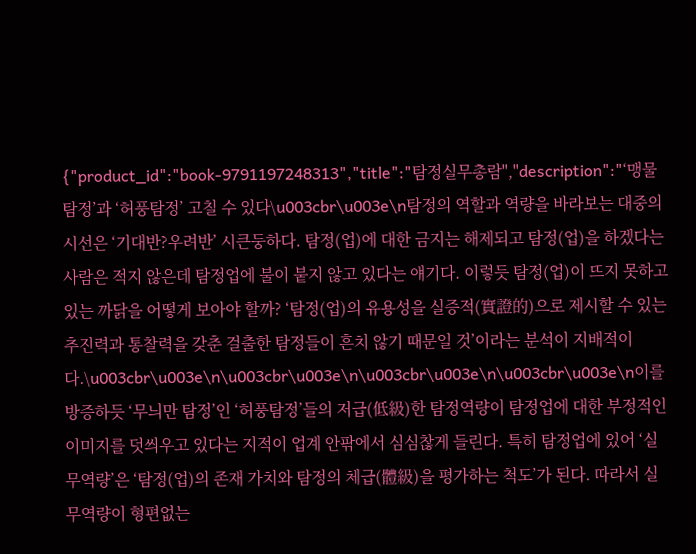{"product_id":"book-9791197248313","title":"탐정실무총람","description":"‘맹물탐정’과 ‘허풍탐정’ 고칠 수 있다\u003cbr\u003e\n탐정의 역할과 역량을 바라보는 대중의 시선은 ‘기대반?우려반’ 시큰둥하다. 탐정(업)에 대한 금지는 해제되고 탐정(업)을 하겠다는 사람은 적지 않은데 탐정업에 불이 붙지 않고 있다는 얘기다. 이렇듯 탐정(업)이 뜨지 못하고 있는 까닭을 어떻게 보아야 할까? ‘탐정(업)의 유용성을 실증적(實證的)으로 제시할 수 있는 추진력과 통찰력을 갖춘 걸출한 탐정들이 흔치 않기 때문일 것’이라는 분석이 지배적이다.\u003cbr\u003e\n\u003cbr\u003e\n\u003cbr\u003e\n\u003cbr\u003e\n이를 방증하듯 ‘무늬만 탐정’인 ‘허풍탐정’들의 저급(低級)한 탐정역량이 탐정업에 대한 부정적인 이미지를 덧씌우고 있다는 지적이 업계 안팎에서 심심찮게 들린다. 특히 탐정업에 있어 ‘실무역량’은 ‘탐정(업)의 존재 가치와 탐정의 체급(體級)을 평가하는 척도’가 된다. 따라서 실무역량이 형편없는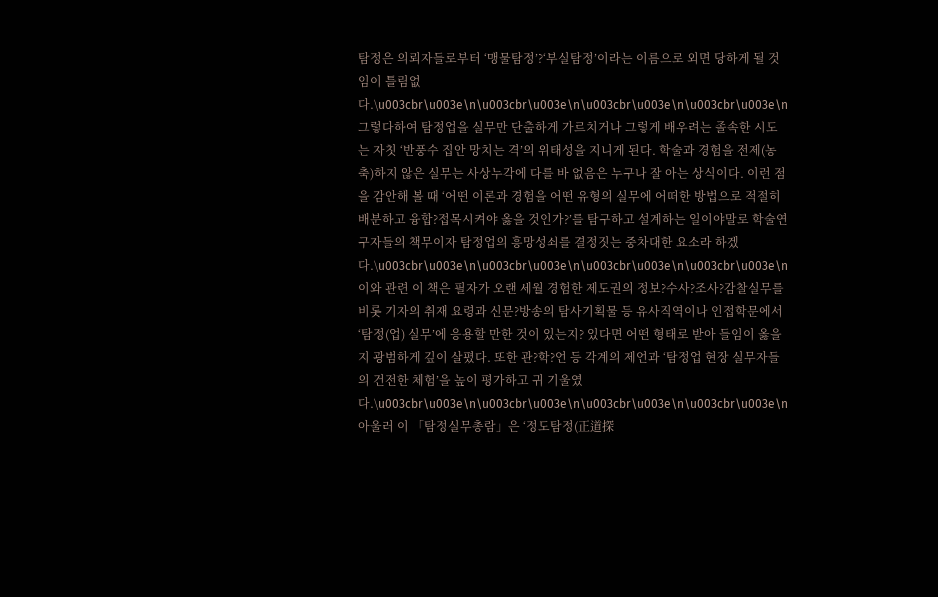탐정은 의뢰자들로부터 ‘맹물탐정’?‘부실탐정’이라는 이름으로 외면 당하게 될 것임이 틀림없다.\u003cbr\u003e\n\u003cbr\u003e\n\u003cbr\u003e\n\u003cbr\u003e\n그렇다하여 탐정업을 실무만 단출하게 가르치거나 그렇게 배우려는 졸속한 시도는 자칫 ‘반풍수 집안 망치는 격’의 위태성을 지니게 된다. 학술과 경험을 전제(농축)하지 않은 실무는 사상누각에 다를 바 없음은 누구나 잘 아는 상식이다. 이런 점을 감안해 볼 때 ‘어떤 이론과 경험을 어떤 유형의 실무에 어떠한 방법으로 적절히 배분하고 융합?접목시켜야 옳을 것인가?’를 탐구하고 설계하는 일이야말로 학술연구자들의 책무이자 탐정업의 흥망성쇠를 결정짓는 중차대한 요소라 하겠다.\u003cbr\u003e\n\u003cbr\u003e\n\u003cbr\u003e\n\u003cbr\u003e\n이와 관련 이 책은 필자가 오랜 세월 경험한 제도권의 정보?수사?조사?감찰실무를 비롯 기자의 취재 요령과 신문?방송의 탐사기획물 등 유사직역이나 인접학문에서 ‘탐정(업) 실무’에 응용할 만한 것이 있는지? 있다면 어떤 형태로 받아 들임이 옳을지 광범하게 깊이 살폈다. 또한 관?학?언 등 각계의 제언과 ‘탐정업 현장 실무자들의 건전한 체험’을 높이 평가하고 귀 기울였다.\u003cbr\u003e\n\u003cbr\u003e\n\u003cbr\u003e\n\u003cbr\u003e\n아울러 이 「탐정실무총람」은 ‘정도탐정(正道探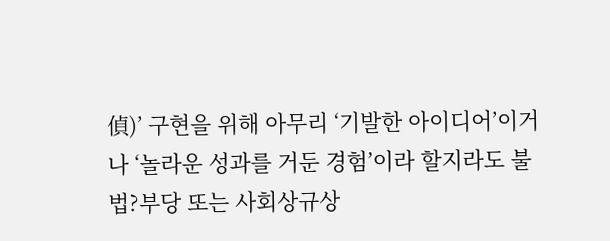偵)’ 구현을 위해 아무리 ‘기발한 아이디어’이거나 ‘놀라운 성과를 거둔 경험’이라 할지라도 불법?부당 또는 사회상규상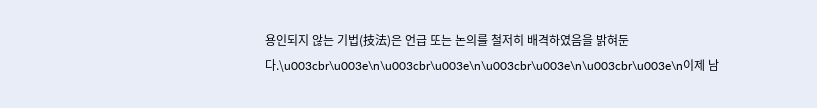용인되지 않는 기법(技法)은 언급 또는 논의를 철저히 배격하였음을 밝혀둔다.\u003cbr\u003e\n\u003cbr\u003e\n\u003cbr\u003e\n\u003cbr\u003e\n이제 남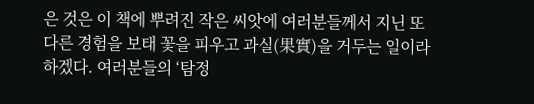은 것은 이 책에 뿌려진 작은 씨앗에 여러분들께서 지닌 또 다른 경험을 보태 꽃을 피우고 과실(果實)을 거두는 일이라 하겠다. 여러분들의 ‘탐정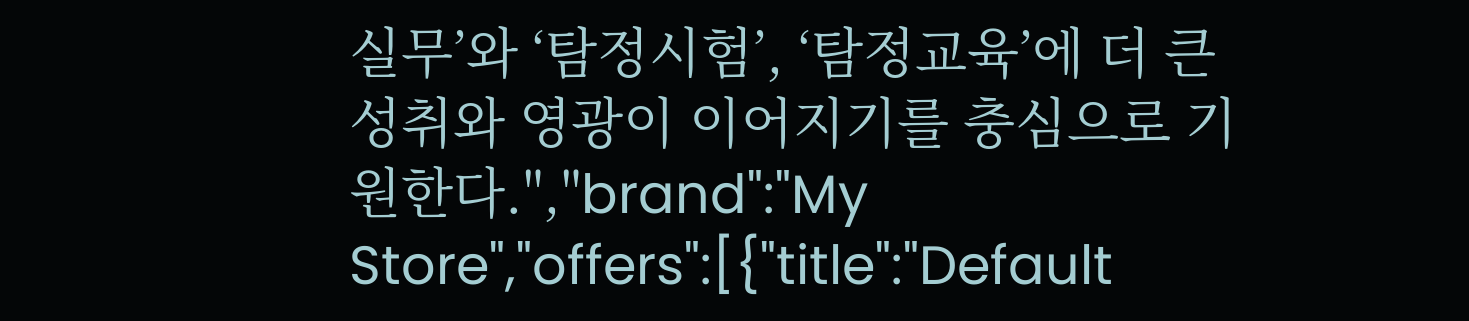실무’와 ‘탐정시험’, ‘탐정교육’에 더 큰 성취와 영광이 이어지기를 충심으로 기원한다.","brand":"My Store","offers":[{"title":"Default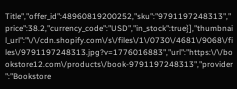Title","offer_id":48960819200252,"sku":"9791197248313","price":38.2,"currency_code":"USD","in_stock":true}],"thumbnail_url":"\/\/cdn.shopify.com\/s\/files\/1\/0730\/4681\/9068\/files\/9791197248313.jpg?v=1776016883","url":"https:\/\/bookstore12.com\/products\/book-9791197248313","provider":"Bookstore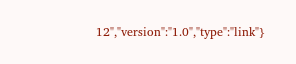12","version":"1.0","type":"link"}